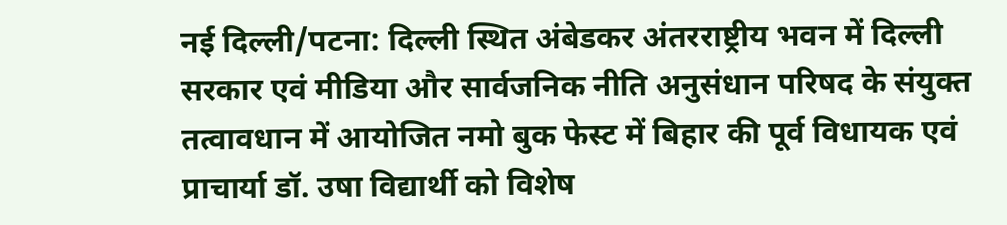नई दिल्ली/पटना: दिल्ली स्थित अंबेडकर अंतरराष्ट्रीय भवन में दिल्ली सरकार एवं मीडिया और सार्वजनिक नीति अनुसंधान परिषद के संयुक्त तत्वावधान में आयोजित नमो बुक फेस्ट में बिहार की पूर्व विधायक एवं प्राचार्या डॉ. उषा विद्यार्थी को विशेष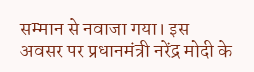सम्मान से नवाजा गया। इस अवसर पर प्रधानमंत्री नरेंद्र मोदी के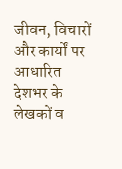जीवन, विचारों और कार्यों पर आधारित देशभर के लेखकों व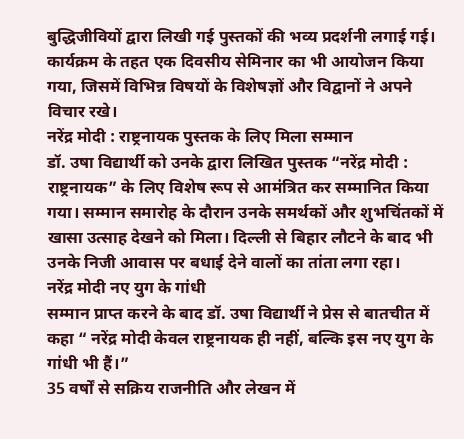बुद्धिजीवियों द्वारा लिखी गई पुस्तकों की भव्य प्रदर्शनी लगाई गई। कार्यक्रम के तहत एक दिवसीय सेमिनार का भी आयोजन किया गया, जिसमें विभिन्न विषयों के विशेषज्ञों और विद्वानों ने अपने विचार रखे।
नरेंद्र मोदी : राष्ट्रनायक पुस्तक के लिए मिला सम्मान
डॉ. उषा विद्यार्थी को उनके द्वारा लिखित पुस्तक “नरेंद्र मोदी : राष्ट्रनायक” के लिए विशेष रूप से आमंत्रित कर सम्मानित किया गया। सम्मान समारोह के दौरान उनके समर्थकों और शुभचिंतकों में खासा उत्साह देखने को मिला। दिल्ली से बिहार लौटने के बाद भी उनके निजी आवास पर बधाई देने वालों का तांता लगा रहा।
नरेंद्र मोदी नए युग के गांधी
सम्मान प्राप्त करने के बाद डॉ. उषा विद्यार्थी ने प्रेस से बातचीत में कहा “ नरेंद्र मोदी केवल राष्ट्रनायक ही नहीं, बल्कि इस नए युग के गांधी भी हैं।”
35 वर्षों से सक्रिय राजनीति और लेखन में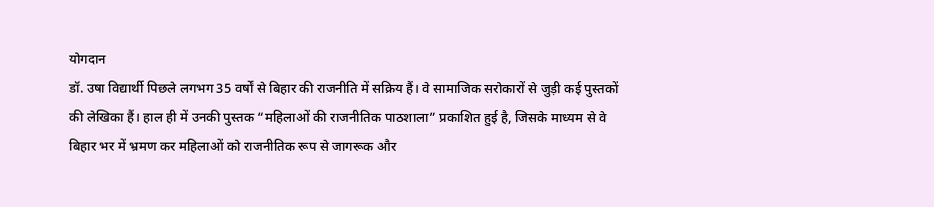योगदान
डॉ. उषा विद्यार्थी पिछले लगभग 35 वर्षों से बिहार की राजनीति में सक्रिय हैं। वे सामाजिक सरोकारों से जुड़ी कई पुस्तकों की लेखिका हैं। हाल ही में उनकी पुस्तक “महिलाओं की राजनीतिक पाठशाला” प्रकाशित हुई है, जिसके माध्यम से वे बिहार भर में भ्रमण कर महिलाओं को राजनीतिक रूप से जागरूक और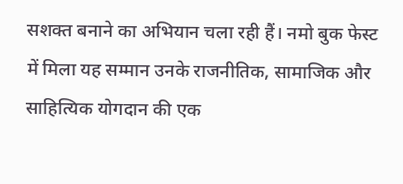सशक्त बनाने का अभियान चला रही हैं। नमो बुक फेस्ट में मिला यह सम्मान उनके राजनीतिक, सामाजिक और साहित्यिक योगदान की एक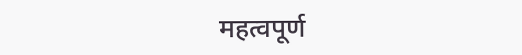महत्वपूर्ण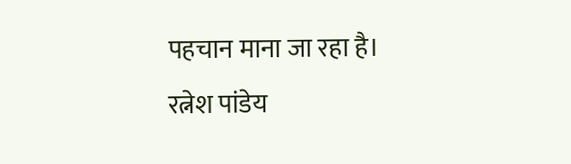पहचान माना जा रहा है।
रत्नेश पांडेय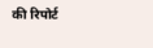की रिपोर्ट